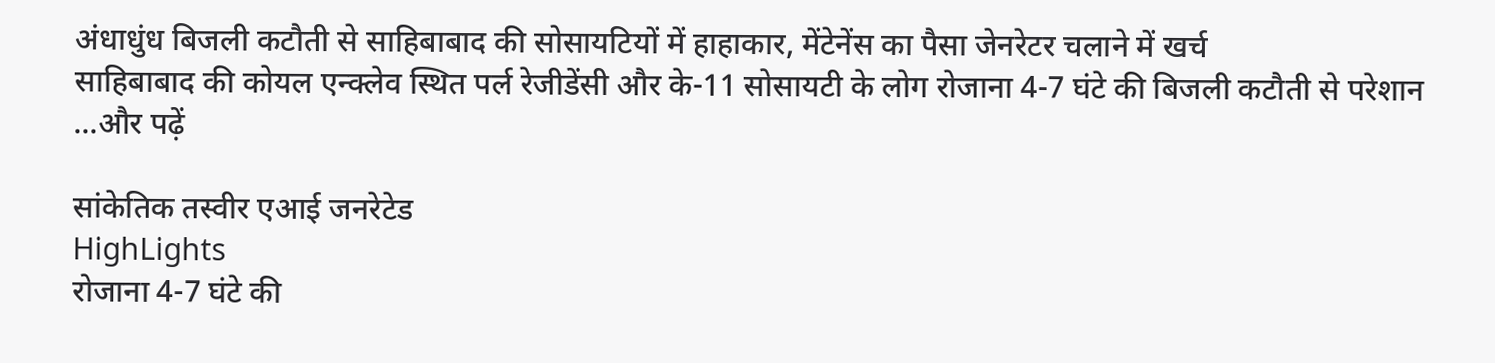अंधाधुंध बिजली कटौती से साहिबाबाद की सोसायटियों में हाहाकार, मेंटेनेंस का पैसा जेनरेटर चलाने में खर्च
साहिबाबाद की कोयल एन्क्लेव स्थित पर्ल रेजीडेंसी और के-11 सोसायटी के लोग रोजाना 4-7 घंटे की बिजली कटौती से परेशान ...और पढ़ें

सांकेतिक तस्वीर एआई जनरेटेड
HighLights
रोजाना 4-7 घंटे की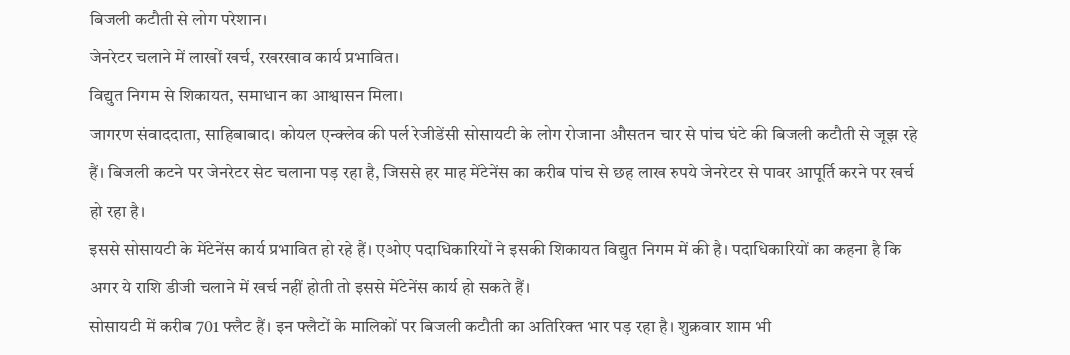बिजली कटौती से लोग परेशान।
जेनरेटर चलाने में लाखों खर्च, रखरखाव कार्य प्रभावित।
विद्युत निगम से शिकायत, समाधान का आश्वासन मिला।
जागरण संवाददाता, साहिबाबाद। कोयल एन्क्लेव की पर्ल रेजीडेंसी सोसायटी के लोग रोजाना औसतन चार से पांच घंटे की बिजली कटौती से जूझ रहे हैं। बिजली कटने पर जेनरेटर सेट चलाना पड़ रहा है, जिससे हर माह मेंटेनेंस का करीब पांच से छह लाख रुपये जेनरेटर से पावर आपूर्ति करने पर खर्च हो रहा है।
इससे सोसायटी के मेंटेनेंस कार्य प्रभावित हो रहे हैं। एओए पदाधिकारियों ने इसकी शिकायत विद्युत निगम में की है। पदाधिकारियों का कहना है कि अगर ये राशि डीजी चलाने में खर्च नहीं होती तो इससे मेंटेनेंस कार्य हो सकते हैं।
सोसायटी में करीब 701 फ्लैट हैं। इन फ्लैटों के मालिकों पर बिजली कटौती का अतिरिक्त भार पड़ रहा है। शुक्रवार शाम भी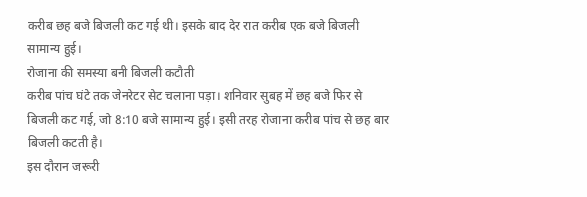करीब छह बजे बिजली कट गई थी। इसके बाद देर रात करीब एक बजे बिजली सामान्य हुई।
रोजाना की समस्या बनी बिजली कटौती
करीब पांच घंटे तक जेनरेटर सेट चलाना पड़ा। शनिवार सुबह में छह बजे फिर से बिजली कट गई, जो 8:10 बजे सामान्य हुई। इसी तरह रोजाना करीब पांच से छह बार बिजली कटती है।
इस दौरान जरूरी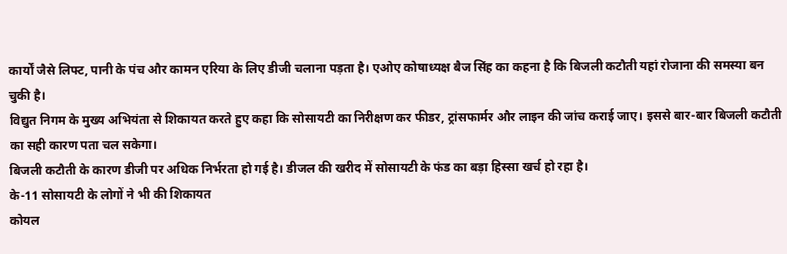कार्यों जैसे लिफ्ट, पानी के पंच और कामन एरिया के लिए डीजी चलाना पड़ता है। एओए कोषाध्यक्ष बैज सिंह का कहना है कि बिजली कटौती यहां रोजाना की समस्या बन चुकी है।
विद्युत निगम के मुख्य अभियंता से शिकायत करते हुए कहा कि सोसायटी का निरीक्षण कर फीडर, ट्रांसफार्मर और लाइन की जांच कराई जाए। इससे बार-बार बिजली कटौती का सही कारण पता चल सकेगा।
बिजली कटौती के कारण डीजी पर अधिक निर्भरता हो गई है। डीजल की खरीद में सोसायटी के फंड का बड़ा हिस्सा खर्च हो रहा है।
के-11 सोसायटी के लोगों ने भी की शिकायत
कोयल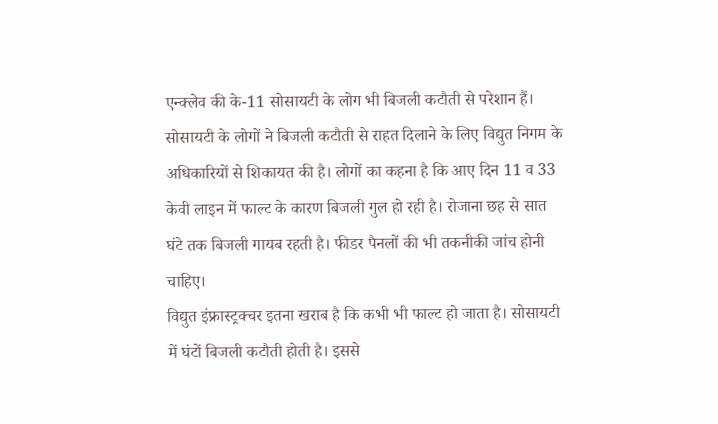एन्क्लेव की के-11 सोसायटी के लोग भी बिजली कटौती से परेशान हैं। सोसायटी के लोगों ने बिजली कटौती से राहत दिलाने के लिए विद्युत निगम के अधिकारियों से शिकायत की है। लोगों का कहना है कि आए दिन 11 व 33 केवी लाइन में फाल्ट के कारण बिजली गुल हो रही है। रोजाना छह से सात घंटे तक बिजली गायब रहती है। फीडर पैनलों की भी तकनीकी जांच होनी चाहिए।
विद्युत इंफ्रास्ट्रक्चर इतना खराब है कि कभी भी फाल्ट हो जाता है। सोसायटी में घंटों बिजली कटौती होती है। इससे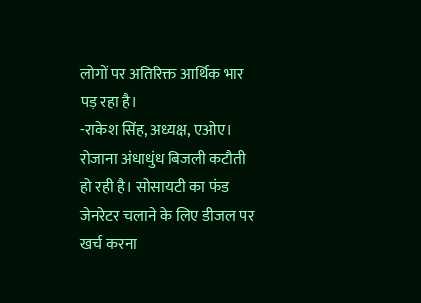लोगों पर अतिरिक्त आर्थिक भार पड़ रहा है।
-राकेश सिंह, अध्यक्ष, एओए।
रोजाना अंधाधुंध बिजली कटौती हो रही है। सोसायटी का फंड जेनरेटर चलाने के लिए डीजल पर खर्च करना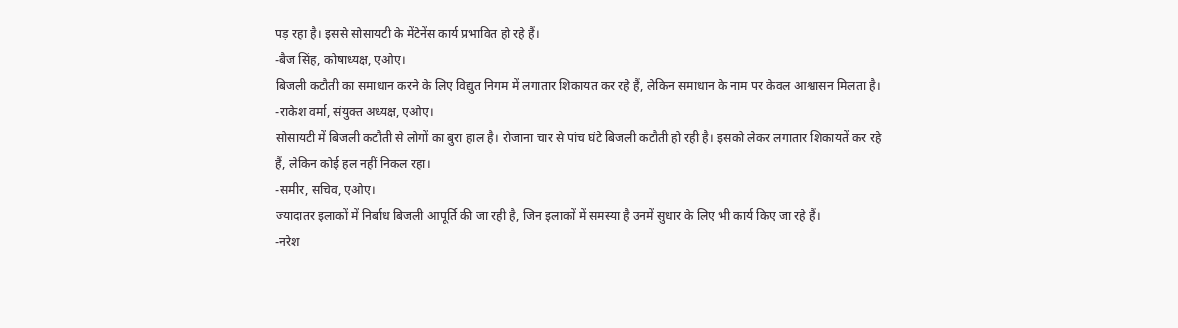पड़ रहा है। इससे सोसायटी के मेंटेनेंस कार्य प्रभावित हो रहे हैं।
-बैज सिंह, कोषाध्यक्ष, एओए।
बिजली कटौती का समाधान करने के लिए विद्युत निगम में लगातार शिकायत कर रहे हैं, लेकिन समाधान के नाम पर केवल आश्वासन मिलता है।
-राकेश वर्मा, संयुक्त अध्यक्ष, एओए।
सोसायटी में बिजली कटौती से लोगों का बुरा हाल है। रोजाना चार से पांच घंटे बिजली कटौती हो रही है। इसको लेकर लगातार शिकायतें कर रहे हैं, लेकिन कोई हल नहीं निकल रहा।
-समीर, सचिव, एओए।
ज्यादातर इलाकों में निर्बाध बिजली आपूर्ति की जा रही है, जिन इलाकों में समस्या है उनमें सुधार के लिए भी कार्य किए जा रहे हैं।
-नरेश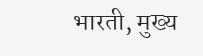भारती, मुख्य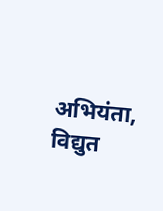अभियंता, विद्युत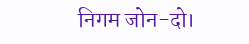निगम जोन-दो।